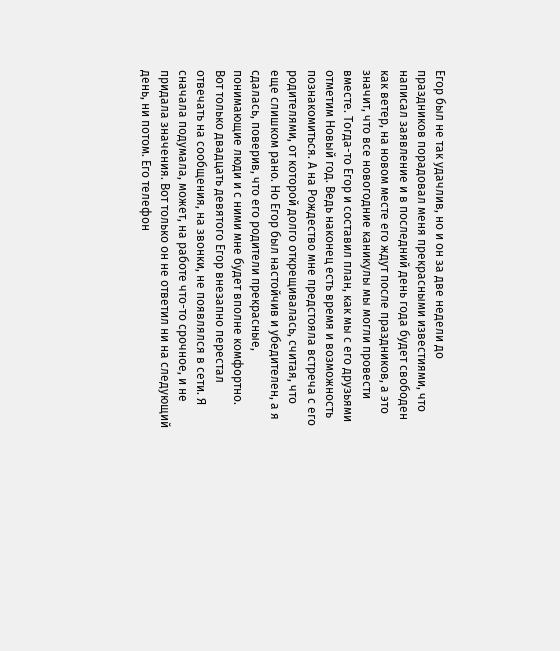Егор был не так удачлив, но и он за две недели до праздников порадовал меня прекрасными известиями, что написал заявление и в последний день года будет свободен как ветер, на новом месте его ждут после праздников, а это значит, что все новогодние каникулы мы могли провести вместе. Тогда-то Егор и составил план, как мы с его друзьями отметим Новый год. Ведь наконец есть время и возможность познакомиться. А на Рождество мне предстояла встреча с его родителями, от которой долго открещивалась, считая, что еще слишком рано. Но Егор был настойчив и убедителен, а я сдалась, поверив, что его родители прекрасные, понимающие люди и с ними мне будет вполне комфортно.
Вот только двадцать девятого Егор внезапно перестал отвечать на сообщения, на звонки, не появлялся в сети. Я сначала подумала, может, на работе что-то срочное, и не придала значения. Вот только он не ответил ни на следующий день, ни потом. Его телефон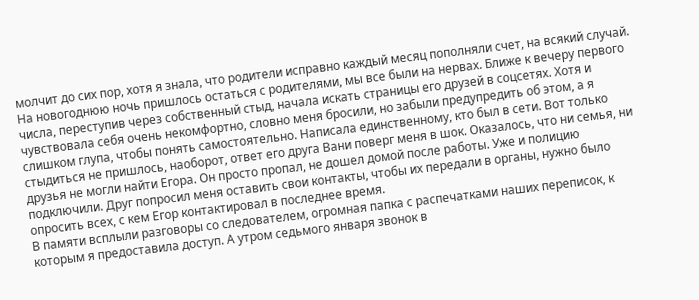молчит до сих пор, хотя я знала, что родители исправно каждый месяц пополняли счет, на всякий случай.
На новогоднюю ночь пришлось остаться с родителями, мы все были на нервах. Ближе к вечеру первого числа, переступив через собственный стыд, начала искать страницы его друзей в соцсетях. Хотя и чувствовала себя очень некомфортно, словно меня бросили, но забыли предупредить об этом, а я слишком глупа, чтобы понять самостоятельно. Написала единственному, кто был в сети. Вот только стыдиться не пришлось, наоборот, ответ его друга Вани поверг меня в шок. Оказалось, что ни семья, ни друзья не могли найти Егора. Он просто пропал, не дошел домой после работы. Уже и полицию подключили. Друг попросил меня оставить свои контакты, чтобы их передали в органы, нужно было опросить всех, с кем Егор контактировал в последнее время.
В памяти всплыли разговоры со следователем, огромная папка с распечатками наших переписок, к которым я предоставила доступ. А утром седьмого января звонок в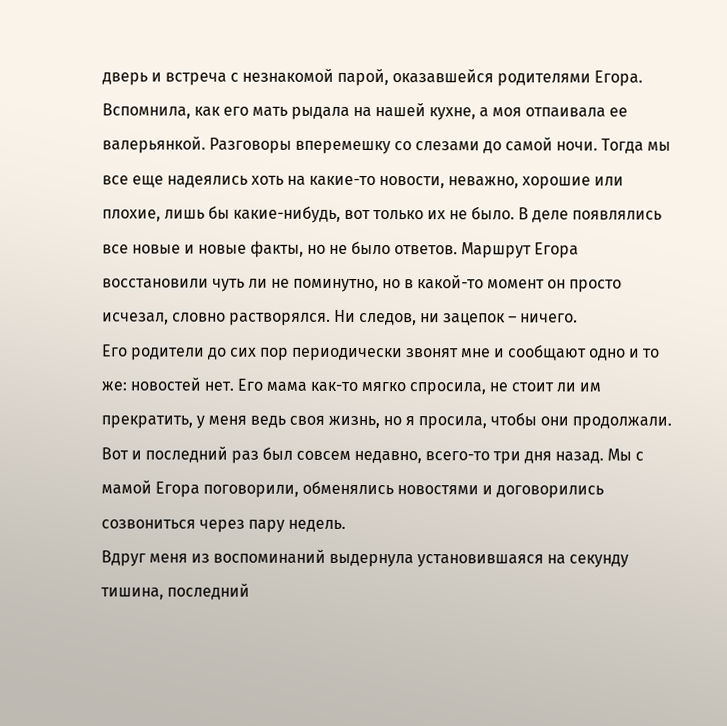дверь и встреча с незнакомой парой, оказавшейся родителями Егора. Вспомнила, как его мать рыдала на нашей кухне, а моя отпаивала ее валерьянкой. Разговоры вперемешку со слезами до самой ночи. Тогда мы все еще надеялись хоть на какие-то новости, неважно, хорошие или плохие, лишь бы какие-нибудь, вот только их не было. В деле появлялись все новые и новые факты, но не было ответов. Маршрут Егора восстановили чуть ли не поминутно, но в какой-то момент он просто исчезал, словно растворялся. Ни следов, ни зацепок – ничего.
Его родители до сих пор периодически звонят мне и сообщают одно и то же: новостей нет. Его мама как-то мягко спросила, не стоит ли им прекратить, у меня ведь своя жизнь, но я просила, чтобы они продолжали. Вот и последний раз был совсем недавно, всего-то три дня назад. Мы с мамой Егора поговорили, обменялись новостями и договорились созвониться через пару недель.
Вдруг меня из воспоминаний выдернула установившаяся на секунду тишина, последний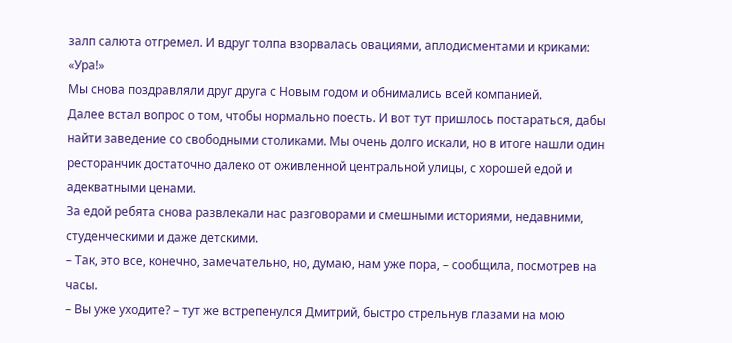залп салюта отгремел. И вдруг толпа взорвалась овациями, аплодисментами и криками: «Ура!»
Мы снова поздравляли друг друга с Новым годом и обнимались всей компанией.
Далее встал вопрос о том, чтобы нормально поесть. И вот тут пришлось постараться, дабы найти заведение со свободными столиками. Мы очень долго искали, но в итоге нашли один ресторанчик достаточно далеко от оживленной центральной улицы, с хорошей едой и адекватными ценами.
За едой ребята снова развлекали нас разговорами и смешными историями, недавними, студенческими и даже детскими.
– Так, это все, конечно, замечательно, но, думаю, нам уже пора, – сообщила, посмотрев на часы.
– Вы уже уходите? – тут же встрепенулся Дмитрий, быстро стрельнув глазами на мою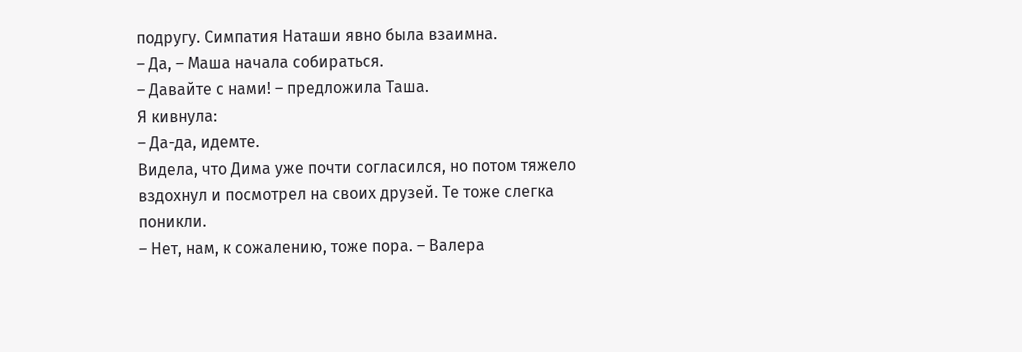подругу. Симпатия Наташи явно была взаимна.
– Да, – Маша начала собираться.
– Давайте с нами! – предложила Таша.
Я кивнула:
– Да-да, идемте.
Видела, что Дима уже почти согласился, но потом тяжело вздохнул и посмотрел на своих друзей. Те тоже слегка поникли.
– Нет, нам, к сожалению, тоже пора. – Валера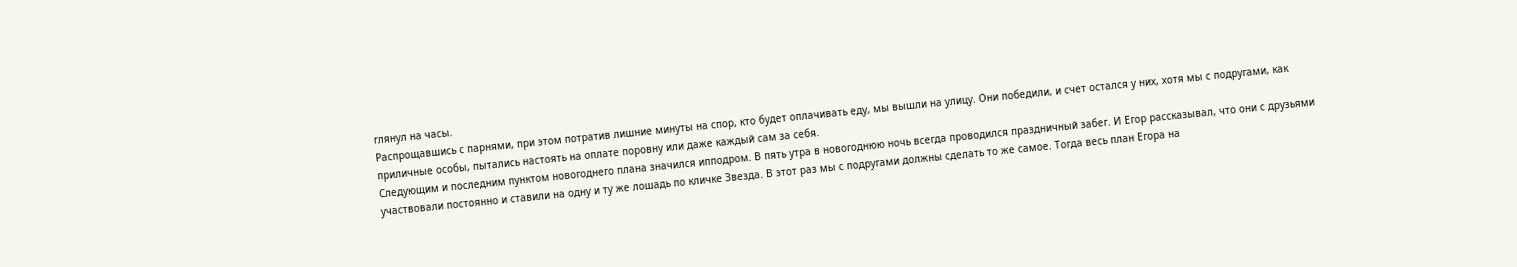глянул на часы.
Распрощавшись с парнями, при этом потратив лишние минуты на спор, кто будет оплачивать еду, мы вышли на улицу. Они победили, и счет остался у них, хотя мы с подругами, как приличные особы, пытались настоять на оплате поровну или даже каждый сам за себя.
Следующим и последним пунктом новогоднего плана значился ипподром. В пять утра в новогоднюю ночь всегда проводился праздничный забег. И Егор рассказывал, что они с друзьями участвовали постоянно и ставили на одну и ту же лошадь по кличке Звезда. В этот раз мы с подругами должны сделать то же самое. Тогда весь план Егора на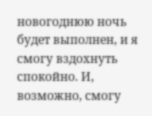новогоднюю ночь будет выполнен, и я смогу вздохнуть спокойно. И, возможно, смогу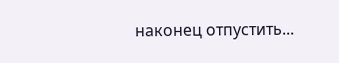наконец отпустить...